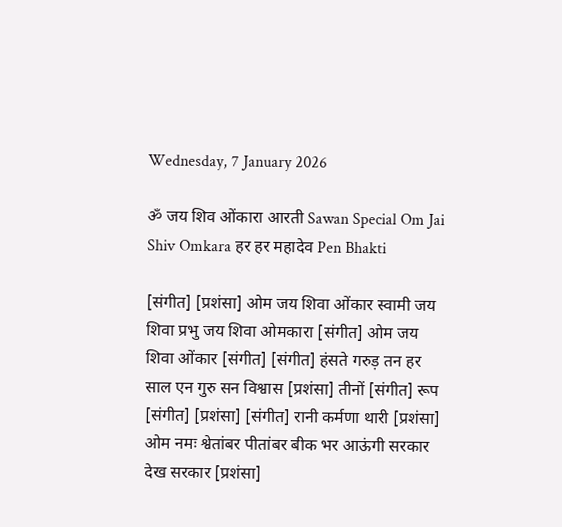Wednesday, 7 January 2026

ॐ जय शिव ओंकारा आरती Sawan Special Om Jai Shiv Omkara हर हर महादेव Pen Bhakti

[संगीत] [प्रशंसा] ओम जय शिवा ओंकार स्वामी जय शिवा प्रभु जय शिवा ओमकारा [संगीत] ओम जय शिवा ओंकार [संगीत] [संगीत] हंसते गरुड़ तन हर साल एन गुरु सन विश्वास [प्रशंसा] तीनों [संगीत] रूप [संगीत] [प्रशंसा] [संगीत] रानी कर्मणा थारी [प्रशंसा] ओम नमः श्वेतांबर पीतांबर बीक भर आऊंगी सरकार देख सरकार [प्रशंसा]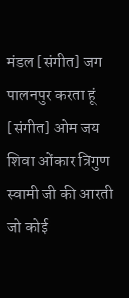मंडल [संगीत] जग पालनपुर करता हूं [संगीत] ओम जय शिवा ओंकार त्रिगुण स्वामी जी की आरती जो कोई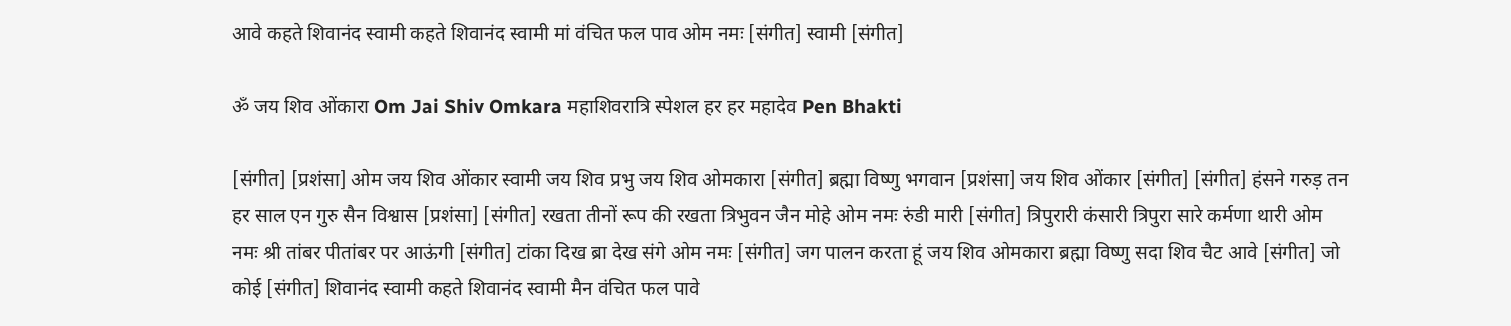आवे कहते शिवानंद स्वामी कहते शिवानंद स्वामी मां वंचित फल पाव ओम नमः [संगीत] स्वामी [संगीत]

ॐ जय शिव ओंकारा Om Jai Shiv Omkara महाशिवरात्रि स्पेशल हर हर महादेव Pen Bhakti

[संगीत] [प्रशंसा] ओम जय शिव ओंकार स्वामी जय शिव प्रभु जय शिव ओमकारा [संगीत] ब्रह्मा विष्णु भगवान [प्रशंसा] जय शिव ओंकार [संगीत] [संगीत] हंसने गरुड़ तन हर साल एन गुरु सैन विश्वास [प्रशंसा] [संगीत] रखता तीनों रूप की रखता त्रिभुवन जैन मोहे ओम नमः रुंडी मारी [संगीत] त्रिपुरारी कंसारी त्रिपुरा सारे कर्मणा थारी ओम नमः श्री तांबर पीतांबर पर आऊंगी [संगीत] टांका दिख ब्रा देख संगे ओम नमः [संगीत] जग पालन करता हूं जय शिव ओमकारा ब्रह्मा विष्णु सदा शिव चैट आवे [संगीत] जो कोई [संगीत] शिवानंद स्वामी कहते शिवानंद स्वामी मैन वंचित फल पावे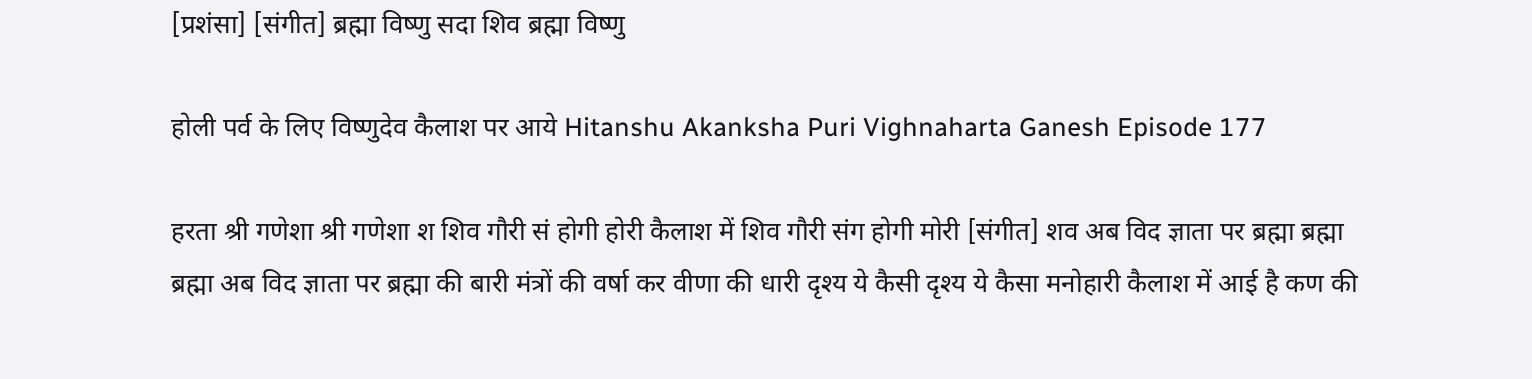[प्रशंसा] [संगीत] ब्रह्मा विष्णु सदा शिव ब्रह्मा विष्णु

होली पर्व के लिए विष्णुदेव कैलाश पर आये Hitanshu Akanksha Puri Vighnaharta Ganesh Episode 177

हरता श्री गणेशा श्री गणेशा श शिव गौरी सं होगी होरी कैलाश में शिव गौरी संग होगी मोरी [संगीत] शव अब विद ज्ञाता पर ब्रह्मा ब्रह्मा ब्रह्मा अब विद ज्ञाता पर ब्रह्मा की बारी मंत्रों की वर्षा कर वीणा की धारी दृश्य ये कैसी दृश्य ये कैसा मनोहारी कैलाश में आई है कण की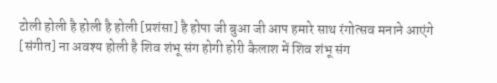टोली होली है होली है होली [प्रशंसा] है होपा जी बुआ जी आप हमारे साथ रंगोत्सव मनाने आएंगे [संगीत] ना अवश्य होली है शिव शंभू संग होगी होरी कैलाश में शिव शंभू संग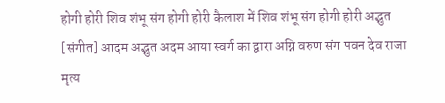होगी होरी शिव शंभू संग होगी होरी कैलाश में शिव शंभू संग होगी होरी अद्भुत [संगीत] आदम अद्भुत अदम आया स्वर्ग का द्वारा अग्नि वरुण संग पवन देव राजा मृत्य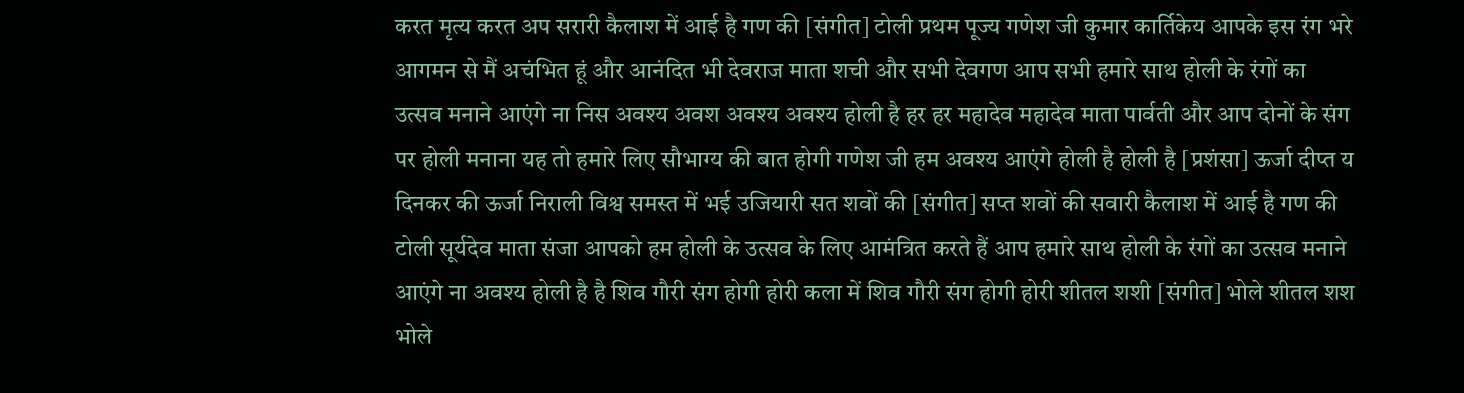करत मृत्य करत अप सरारी कैलाश में आई है गण की [संगीत] टोली प्रथम पूज्य गणेश जी कुमार कार्तिकेय आपके इस रंग भरे आगमन से मैं अचंभित हूं और आनंदित भी देवराज माता शची और सभी देवगण आप सभी हमारे साथ होली के रंगों का उत्सव मनाने आएंगे ना निस अवश्य अवश अवश्य अवश्य होली है हर हर महादेव महादेव माता पार्वती और आप दोनों के संग पर होली मनाना यह तो हमारे लिए सौभाग्य की बात होगी गणेश जी हम अवश्य आएंगे होली है होली है [प्रशंसा] ऊर्जा दीप्त य दिनकर की ऊर्जा निराली विश्व समस्त में भई उजियारी सत शवों की [संगीत] सप्त शवों की सवारी कैलाश में आई है गण की टोली सूर्यदेव माता संजा आपको हम होली के उत्सव के लिए आमंत्रित करते हैं आप हमारे साथ होली के रंगों का उत्सव मनाने आएंगे ना अवश्य होली है है शिव गौरी संग होगी होरी कला में शिव गौरी संग होगी होरी शीतल शशी [संगीत] भोले शीतल शश भोले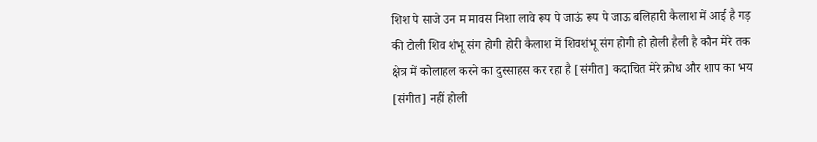शिश पे साजे उन म मावस निशा लावे रूप पे जाऊं रूप पे जाऊ बलिहारी कैलाश में आई है गड़ की टोली शिव शंभू संग होगी होरी कैलाश में शिवशंभू संग होगी हो होली हैली है कौन मेरे तक क्षेत्र में कोलाहल करने का दुस्साहस कर रहा है [संगीत] कदाचित मेरे क्रोध और शाप का भय [संगीत] नहीं होली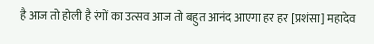है आज तो होली है रंगों का उत्सव आज तो बहुत आनंद आएगा हर हर [प्रशंसा] महादेव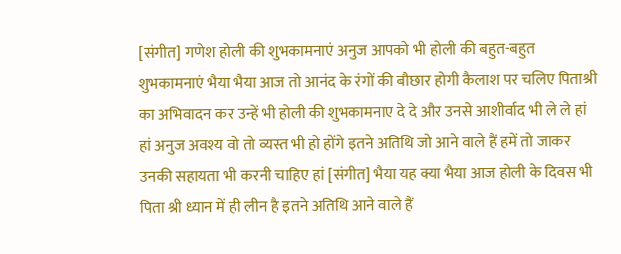[संगीत] गणेश होली की शुभकामनाएं अनुज आपको भी होली की बहुत-बहुत शुभकामनाएं भैया भैया आज तो आनंद के रंगों की बौछार होगी कैलाश पर चलिए पिताश्री का अभिवादन कर उन्हें भी होली की शुभकामनाए दे दे और उनसे आशीर्वाद भी ले ले हां हां अनुज अवश्य वो तो व्यस्त भी हो होंगे इतने अतिथि जो आने वाले हैं हमें तो जाकर उनकी सहायता भी करनी चाहिए हां [संगीत] भैया यह क्या भैया आज होली के दिवस भी पिता श्री ध्यान में ही लीन है इतने अतिथि आने वाले हैं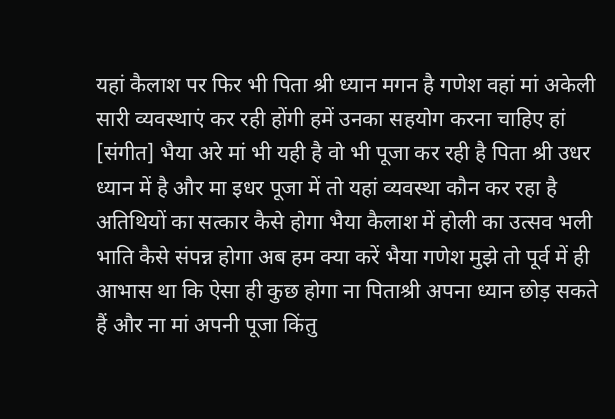यहां कैलाश पर फिर भी पिता श्री ध्यान मगन है गणेश वहां मां अकेली सारी व्यवस्थाएं कर रही होंगी हमें उनका सहयोग करना चाहिए हां [संगीत] भैया अरे मां भी यही है वो भी पूजा कर रही है पिता श्री उधर ध्यान में है और मा इधर पूजा में तो यहां व्यवस्था कौन कर रहा है अतिथियों का सत्कार कैसे होगा भैया कैलाश में होली का उत्सव भली भाति कैसे संपन्न होगा अब हम क्या करें भैया गणेश मुझे तो पूर्व में ही आभास था कि ऐसा ही कुछ होगा ना पिताश्री अपना ध्यान छोड़ सकते हैं और ना मां अपनी पूजा किंतु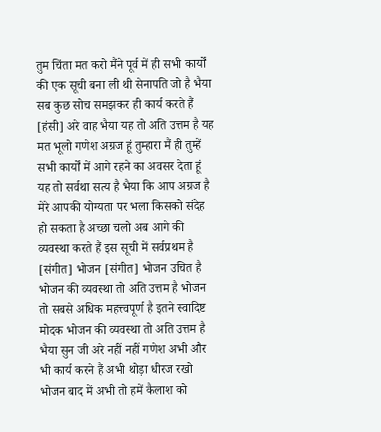तुम चिंता मत करो मैंने पूर्व में ही सभी कार्यों की एक सूची बना ली थी सेनापति जो है भैया सब कुछ सोच समझकर ही कार्य करते हैं [हंसी] अरे वाह भैया यह तो अति उत्तम है यह मत भूलो गणेश अग्रज हूं तुम्हारा मैं ही तुम्हें सभी कार्यों में आगे रहने का अवसर देता हूं यह तो सर्वथा सत्य है भैया कि आप अग्रज है मेरे आपकी योग्यता पर भला किसको संदेह हो सकता है अच्छा चलो अब आगे की व्यवस्था करते हैं इस सूची में सर्वप्रथम है [संगीत] भोजन [संगीत] भोजन उचित है भोजन की व्यवस्था तो अति उत्तम है भोजन तो सबसे अधिक महत्त्वपूर्ण है इतने स्वादिष्ट मोदक भोजन की व्यवस्था तो अति उत्तम है भैया सुन जी अरे नहीं नहीं गणेश अभी और भी कार्य करने हैं अभी थोड़ा धीरज रखो भोजन बाद में अभी तो हमें कैलाश को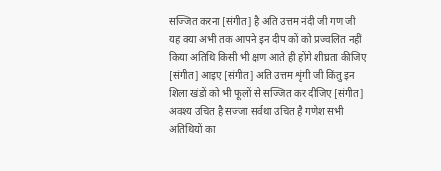सज्जित करना [संगीत] है अति उत्तम नंदी जी गण जी यह क्या अभी तक आपने इन दीप कों को प्रज्वलित नहीं किया अतिथि किसी भी क्षण आते ही होंगे शीघ्रता कीजिए [संगीत] आइए [संगीत] अति उत्तम शृंगी जी किंतु इन शिला खंडों को भी फूलों से सज्जित कर दीजिए [संगीत] अवश्य उचित है सज्जा सर्वथा उचित है गणेश सभी अतिथियों का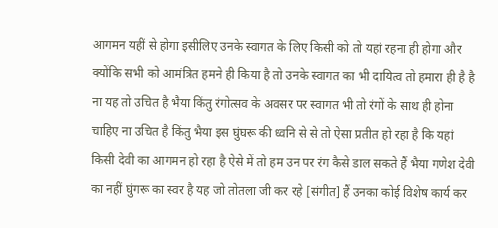आगमन यहीं से होगा इसीलिए उनके स्वागत के लिए किसी को तो यहां रहना ही होगा और क्योंकि सभी को आमंत्रित हमने ही किया है तो उनके स्वागत का भी दायित्व तो हमारा ही है है ना यह तो उचित है भैया किंतु रंगोत्सव के अवसर पर स्वागत भी तो रंगों के साथ ही होना चाहिए ना उचित है किंतु भैया इस घुंघरू की ध्वनि से से तो ऐसा प्रतीत हो रहा है कि यहां किसी देवी का आगमन हो रहा है ऐसे में तो हम उन पर रंग कैसे डाल सकते हैं भैया गणेश देवी का नहीं घुंगरू का स्वर है यह जो तोतला जी कर रहे [संगीत] हैं उनका कोई विशेष कार्य कर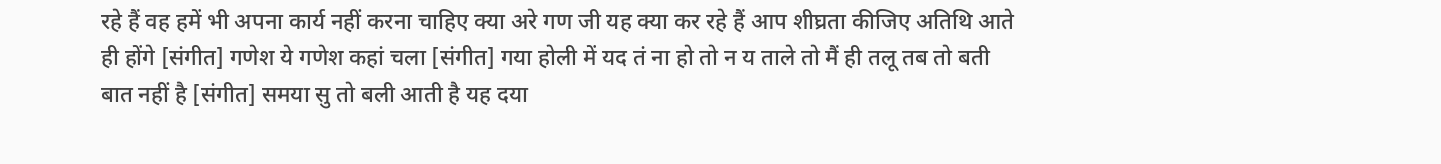रहे हैं वह हमें भी अपना कार्य नहीं करना चाहिए क्या अरे गण जी यह क्या कर रहे हैं आप शीघ्रता कीजिए अतिथि आते ही होंगे [संगीत] गणेश ये गणेश कहां चला [संगीत] गया होली में यद तं ना हो तो न य ताले तो मैं ही तलू तब तो बती बात नहीं है [संगीत] समया सु तो बली आती है यह दया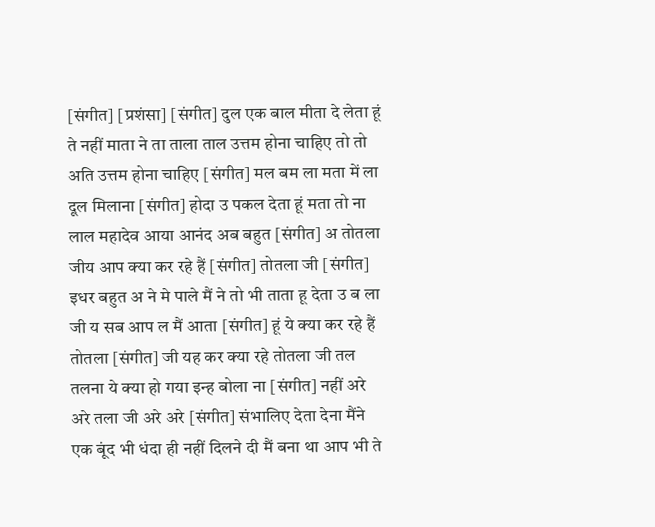[संगीत] [प्रशंसा] [संगीत] दुल एक बाल मीता दे लेता हूं ते नहीं माता ने ता ताला ताल उत्तम होना चाहिए तो तो अति उत्तम होना चाहिए [संगीत] मल बम ला मता में ला दूल मिलाना [संगीत] होदा उ पकल देता हूं मता तो ना लाल महादेव आया आनंद अब बहुत [संगीत] अ तोतला जीय आप क्या कर रहे हैं [संगीत] तोतला जी [संगीत] इधर बहुत अ ने मे पाले मैं ने तो भी ताता हू देता उ ब ला जी य सब आप ल मैं आता [संगीत] हूं ये क्या कर रहे हैं तोतला [संगीत] जी यह कर क्या रहे तोतला जी तल तलना ये क्या हो गया इन्ह बोला ना [संगीत] नहीं अरे अरे तला जी अरे अरे [संगीत] संभालिए देता देना मैंने एक बूंद भी धंदा ही नहीं दिलने दी मैं बना था आप भी ते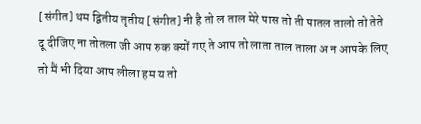[संगीत] थम द्वितीय तृतीय [संगीत] नी है तो ल ताल मेरे पास तो ती पातल तालो तो तेते दू दीजिए ना तोतला जी आप रुक क्यों गए ते आप तो लाता ताल ताला अ न आपके लिए तो मैं भी दिया आप लीला हम य तो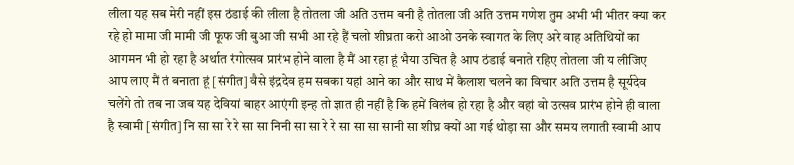लीला यह सब मेरी नहीं इस ठंडाई की लीला है तोतला जी अति उत्तम बनी है तोतला जी अति उत्तम गणेश तुम अभी भी भीतर क्या कर रहे हो मामा जी मामी जी फूफ जी बुआ जी सभी आ रहे हैं चलो शीघ्रता करो आओ उनके स्वागत के लिए अरे वाह अतिथियों का आगमन भी हो रहा है अर्थात रंगोत्सव प्रारंभ होने वाला है मैं आ रहा हूं भैया उचित है आप ठंडाई बनाते रहिए तोतला जी य लीजिए आप लाए मैं तं बनाता हूं [संगीत] वैसे इंद्रदेव हम सबका यहां आने का और साथ में कैलाश चलने का विचार अति उत्तम है सूर्यदेव चलेंगे तो तब ना जब यह देवियां बाहर आएंगी इन्ह तो ज्ञात ही नहीं है कि हमें विलंब हो रहा है और वहां वो उत्सव प्रारंभ होने ही वाला है स्वामी [संगीत] नि सा सा रे रे सा सा निनी सा सा रे रे सा सा सा सानी सा शीघ्र क्यों आ गई थोड़ा सा और समय लगाती स्वामी आप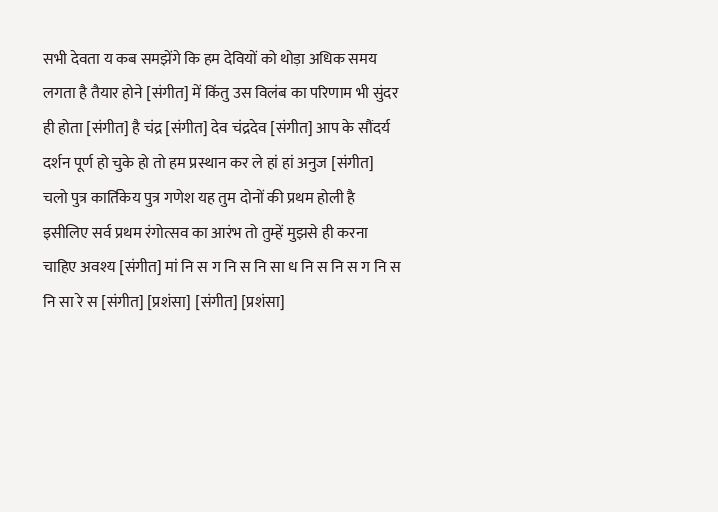सभी देवता य कब समझेंगे कि हम देवियों को थोड़ा अधिक समय लगता है तैयार होने [संगीत] में किंतु उस विलंब का परिणाम भी सुंदर ही होता [संगीत] है चंद्र [संगीत] देव चंद्रदेव [संगीत] आप के सौंदर्य दर्शन पूर्ण हो चुके हो तो हम प्रस्थान कर ले हां हां अनुज [संगीत] चलो पुत्र कार्तिकेय पुत्र गणेश यह तुम दोनों की प्रथम होली है इसीलिए सर्व प्रथम रंगोत्सव का आरंभ तो तुम्हें मुझसे ही करना चाहिए अवश्य [संगीत] मां नि स ग नि स नि सा ध नि स नि स ग नि स नि सा रे स [संगीत] [प्रशंसा] [संगीत] [प्रशंसा]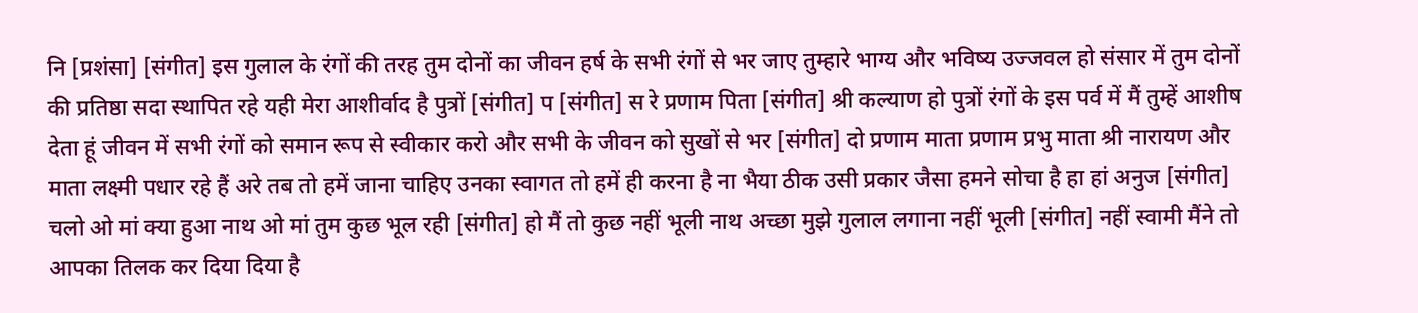नि [प्रशंसा] [संगीत] इस गुलाल के रंगों की तरह तुम दोनों का जीवन हर्ष के सभी रंगों से भर जाए तुम्हारे भाग्य और भविष्य उज्जवल हो संसार में तुम दोनों की प्रतिष्ठा सदा स्थापित रहे यही मेरा आशीर्वाद है पुत्रों [संगीत] प [संगीत] स रे प्रणाम पिता [संगीत] श्री कल्याण हो पुत्रों रंगों के इस पर्व में मैं तुम्हें आशीष देता हूं जीवन में सभी रंगों को समान रूप से स्वीकार करो और सभी के जीवन को सुखों से भर [संगीत] दो प्रणाम माता प्रणाम प्रभु माता श्री नारायण और माता लक्ष्मी पधार रहे हैं अरे तब तो हमें जाना चाहिए उनका स्वागत तो हमें ही करना है ना भैया ठीक उसी प्रकार जैसा हमने सोचा है हा हां अनुज [संगीत] चलो ओ मां क्या हुआ नाथ ओ मां तुम कुछ भूल रही [संगीत] हो मैं तो कुछ नहीं भूली नाथ अच्छा मुझे गुलाल लगाना नहीं भूली [संगीत] नहीं स्वामी मैंने तो आपका तिलक कर दिया दिया है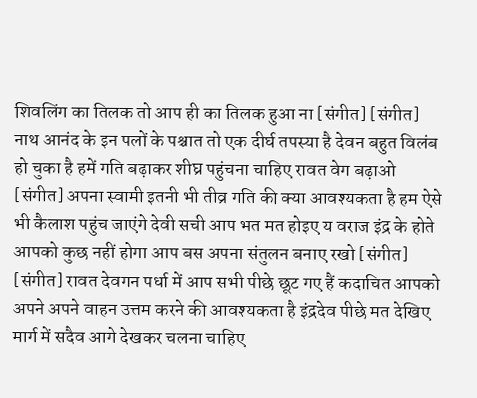शिवलिंग का तिलक तो आप ही का तिलक हुआ ना [संगीत] [संगीत] नाथ आनंद के इन पलों के पश्चात तो एक दीर्घ तपस्या है देवन बहुत विलंब हो चुका है हमें गति बढ़ाकर शीघ्र पहुंचना चाहिए रावत वेग बढ़ाओ [संगीत] अपना स्वामी इतनी भी तीव्र गति की क्या आवश्यकता है हम ऐसे भी कैलाश पहुंच जाएंगे देवी सची आप भत मत होइए य वराज इंद्र के होते आपको कुछ नहीं होगा आप बस अपना संतुलन बनाए रखो [संगीत] [संगीत] रावत देवगन पर्धा में आप सभी पीछे छूट गए हैं कदाचित आपको अपने अपने वाहन उत्तम करने की आवश्यकता है इंद्रदेव पीछे मत देखिए मार्ग में सदैव आगे देखकर चलना चाहिए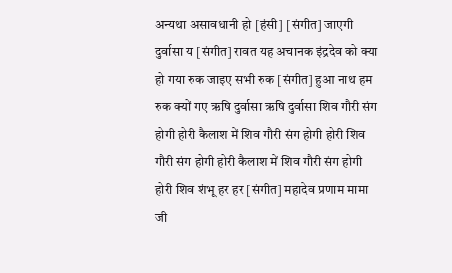अन्यथा असावधानी हो [हंसी] [संगीत] जाएगी दुर्वासा य [संगीत] रावत यह अचानक इंद्रदेव को क्या हो गया रुक जाइए सभी रुक [संगीत] हुआ नाथ हम रुक क्यों गए ऋषि दुर्वासा ऋषि दुर्वासा शिव गौरी संग होगी होरी कैलाश में शिव गौरी संग होगी होरी शिव गौरी संग होगी होरी कैलाश में शिव गौरी संग होगी होरी शिव शंभू हर हर [संगीत] महादेव प्रणाम मामा जी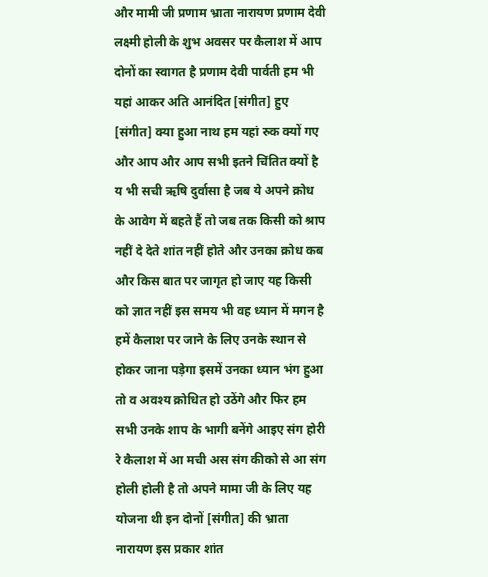और मामी जी प्रणाम भ्राता नारायण प्रणाम देवी लक्ष्मी होली के शुभ अवसर पर कैलाश में आप दोनों का स्वागत है प्रणाम देवी पार्वती हम भी यहां आकर अति आनंदित [संगीत] हुए [संगीत] क्या हुआ नाथ हम यहां रुक क्यों गए और आप और आप सभी इतने चिंतित क्यों है य भी सची ऋषि दुर्वासा है जब ये अपने क्रोध के आवेग में बहते हैं तो जब तक किसी को श्राप नहीं दे देते शांत नहीं होते और उनका क्रोध कब और किस बात पर जागृत हो जाए यह किसी को ज्ञात नहीं इस समय भी वह ध्यान में मगन है हमें कैलाश पर जाने के लिए उनके स्थान से होकर जाना पड़ेगा इसमें उनका ध्यान भंग हुआ तो व अवश्य क्रोधित हो उठेंगे और फिर हम सभी उनके शाप के भागी बनेंगे आइए संग होरी रे कैलाश में आ मची अस संग कीको से आ संग होली होली है तो अपने मामा जी के लिए यह योजना थी इन दोनों [संगीत] की भ्राता नारायण इस प्रकार शांत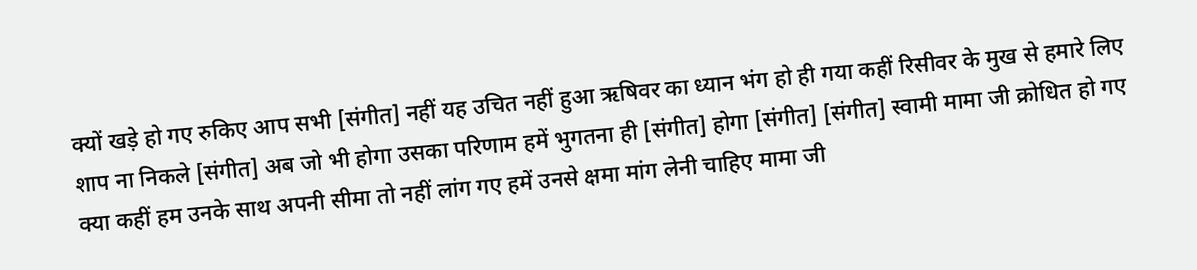क्यों खड़े हो गए रुकिए आप सभी [संगीत] नहीं यह उचित नहीं हुआ ऋषिवर का ध्यान भंग हो ही गया कहीं रिसीवर के मुख से हमारे लिए शाप ना निकले [संगीत] अब जो भी होगा उसका परिणाम हमें भुगतना ही [संगीत] होगा [संगीत] [संगीत] स्वामी मामा जी क्रोधित हो गए क्या कहीं हम उनके साथ अपनी सीमा तो नहीं लांग गए हमें उनसे क्षमा मांग लेनी चाहिए मामा जी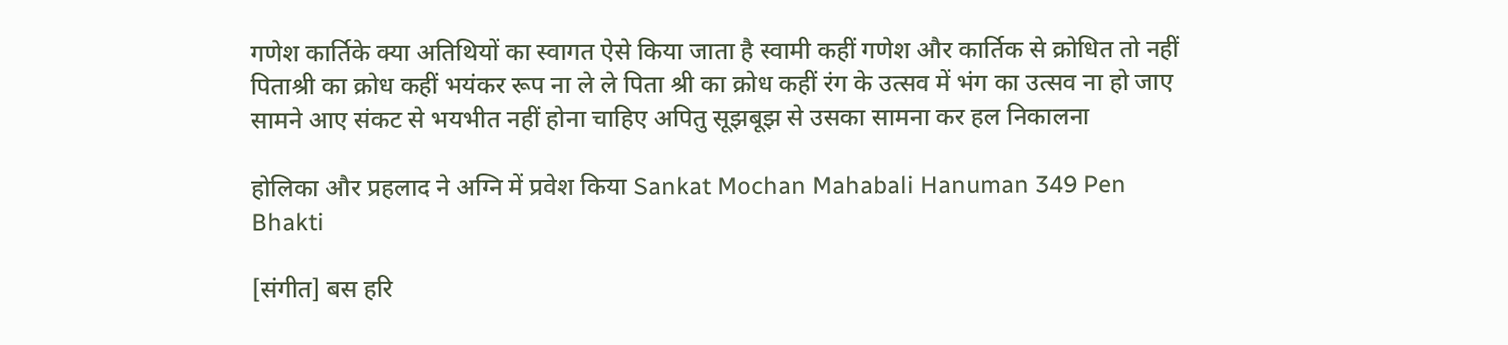गणेश कार्तिके क्या अतिथियों का स्वागत ऐसे किया जाता है स्वामी कहीं गणेश और कार्तिक से क्रोधित तो नहीं पिताश्री का क्रोध कहीं भयंकर रूप ना ले ले पिता श्री का क्रोध कहीं रंग के उत्सव में भंग का उत्सव ना हो जाए सामने आए संकट से भयभीत नहीं होना चाहिए अपितु सूझबूझ से उसका सामना कर हल निकालना

होलिका और प्रहलाद ने अग्नि में प्रवेश किया Sankat Mochan Mahabali Hanuman 349 Pen Bhakti

[संगीत] बस हरि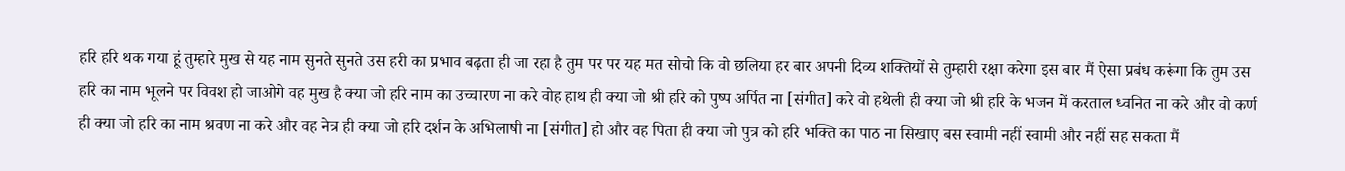हरि हरि थक गया हूं तुम्हारे मुख से यह नाम सुनते सुनते उस हरी का प्रभाव बढ़ता ही जा रहा है तुम पर पर यह मत सोचो कि वो छलिया हर बार अपनी दिव्य शक्तियों से तुम्हारी रक्षा करेगा इस बार मैं ऐसा प्रबंध करूंगा कि तुम उस हरि का नाम भूलने पर विवश हो जाओगे वह मुख है क्या जो हरि नाम का उच्चारण ना करे वोह हाथ ही क्या जो श्री हरि को पुष्प अर्पित ना [संगीत] करे वो हथेली ही क्या जो श्री हरि के भजन में करताल ध्वनित ना करे और वो कर्ण ही क्या जो हरि का नाम श्रवण ना करे और वह नेत्र ही क्या जो हरि दर्शन के अभिलाषी ना [संगीत] हो और वह पिता ही क्या जो पुत्र को हरि भक्ति का पाठ ना सिखाए बस स्वामी नहीं स्वामी और नहीं सह सकता मैं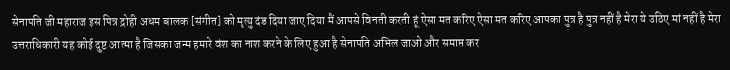सेनापति जी महाराज इस पित्र द्रोही अधम बालक [संगीत] को मृत्यु दंड दिया जाए दिया मैं आपसे विनती करती हूं ऐसा मत करिए ऐसा मत करिए आपका पुत्र है पुत्र नहीं है मेरा ये उठिए मां नहीं है मेरा उत्तराधिकारी यह कोई दुष्ट आत्मा है जिसका जन्म हमारे वंश का नाश करने के लिए हुआ है सेनापति अभिल जाओ और समाप्त कर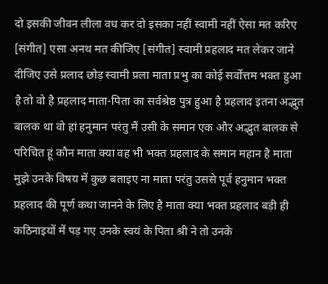दो इसकी जीवन लीला वध कर दो इसका नहीं स्वामी नहीं ऐसा मत करिए [संगीत] एसा अनथ मत कीजिए [संगीत] स्वामी प्रहलाद मत लेकर जाने दीजिए उसे प्रलाद छोड़ स्वामी प्रला माता प्रभु का कोई सर्वोत्तम भक्त हुआ है तो वो है प्रहलाद माता-पिता का सर्वश्रेष्ठ पुत्र हुआ है प्रहलाद इतना अद्भुत बालक था वो हां हनुमान परंतु मैं उसी के समान एक और अद्भुत बालक से परिचित हूं कौन माता क्या वह भी भक्त प्रहलाद के समान महान है माता मुझे उनके विषय में कुछ बताइए ना माता परंतु उससे पूर्व हनुमान भक्त प्रहलाद की पूर्ण कथा जानने के लिए है माता क्या भक्त प्रहलाद बड़ी ही कठिनाइयों में पड़ गए उनके स्वयं के पिता श्री ने तो उनके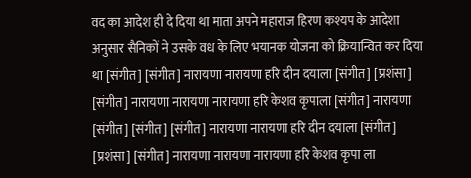वद का आदेश ही दे दिया था माता अपने महाराज हिरण कश्यप के आदेशा अनुसार सैनिकों ने उसके वध के लिए भयानक योजना को क्रियान्वित कर दिया था [संगीत] [संगीत] नारायणा नारायणा हरि दीन दयाला [संगीत] [प्रशंसा] [संगीत] नारायणा नारायणा नारायणा हरि केशव कृपाला [संगीत] नारायणा [संगीत] [संगीत] [संगीत] नारायणा नारायणा हरि दीन दयाला [संगीत] [प्रशंसा] [संगीत] नारायणा नारायणा नारायणा हरि केशव कृपा ला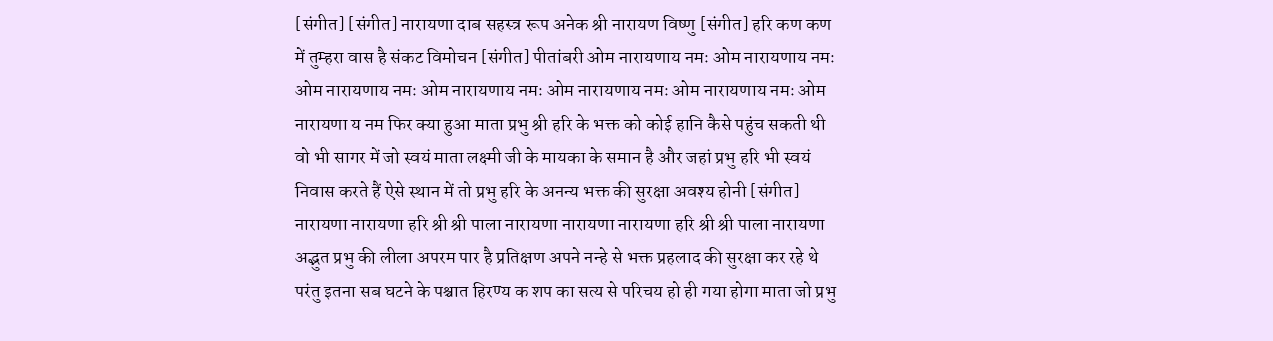[संगीत] [संगीत] नारायणा दाब सहस्त्र रूप अनेक श्री नारायण विष्णु [संगीत] हरि कण कण में तुम्हरा वास है संकट विमोचन [संगीत] पीतांबरी ओम नारायणाय नमः ओम नारायणाय नमः ओम नारायणाय नमः ओम नारायणाय नमः ओम नारायणाय नमः ओम नारायणाय नमः ओम नारायणा य नम फिर क्या हुआ माता प्रभु श्री हरि के भक्त को कोई हानि कैसे पहुंच सकती थी वो भी सागर में जो स्वयं माता लक्ष्मी जी के मायका के समान है और जहां प्रभु हरि भी स्वयं निवास करते हैं ऐसे स्थान में तो प्रभु हरि के अनन्य भक्त की सुरक्षा अवश्य होनी [संगीत] नारायणा नारायणा हरि श्री श्री पाला नारायणा नारायणा नारायणा हरि श्री श्री पाला नारायणा अद्भुत प्रभु की लीला अपरम पार है प्रतिक्षण अपने नन्हे से भक्त प्रहलाद की सुरक्षा कर रहे थे परंतु इतना सब घटने के पश्चात हिरण्य क शप का सत्य से परिचय हो ही गया होगा माता जो प्रभु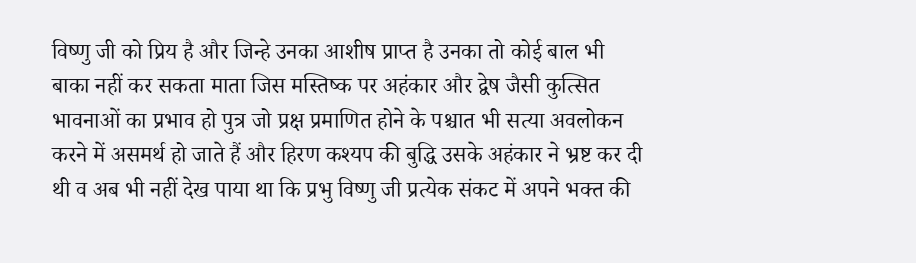विष्णु जी को प्रिय है और जिन्हे उनका आशीष प्राप्त है उनका तो कोई बाल भी बाका नहीं कर सकता माता जिस मस्तिष्क पर अहंकार और द्वेष जैसी कुत्सित भावनाओं का प्रभाव हो पुत्र जो प्रक्ष प्रमाणित होने के पश्चात भी सत्या अवलोकन करने में असमर्थ हो जाते हैं और हिरण कश्यप की बुद्धि उसके अहंकार ने भ्रष्ट कर दी थी व अब भी नहीं देख पाया था कि प्रभु विष्णु जी प्रत्येक संकट में अपने भक्त की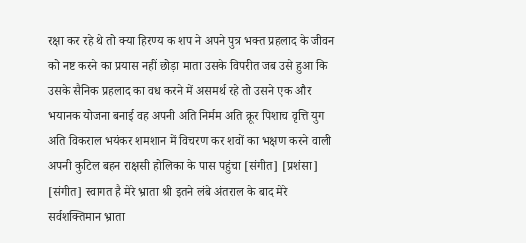रक्षा कर रहे थे तो क्या हिरण्य क शप ने अपने पुत्र भक्त प्रहलाद के जीवन को नष्ट करने का प्रयास नहीं छोड़ा माता उसके विपरीत जब उसे हुआ कि उसके सैनिक प्रहलाद का वध करने में असमर्थ रहे तो उसने एक और भयानक योजना बनाई वह अपनी अति निर्मम अति क्रूर पिशाच वृत्ति युग अति विकराल भयंकर शमशान में विचरण कर शवों का भक्षण करने वाली अपनी कुटिल बहन राक्षसी होलिका के पास पहुंचा [संगीत] [प्रशंसा] [संगीत] स्वागत है मेरे भ्राता श्री इतने लंबे अंतराल के बाद मेरे सर्वशक्तिमान भ्राता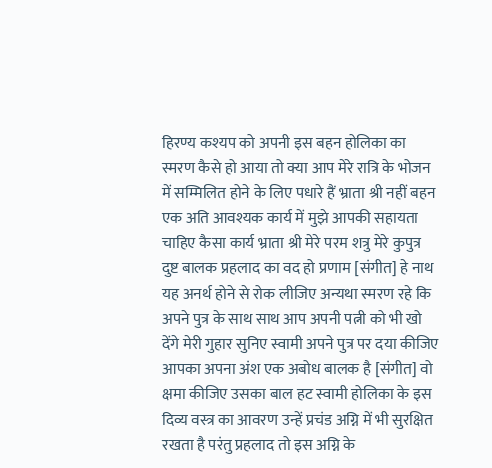हिरण्य कश्यप को अपनी इस बहन होलिका का स्मरण कैसे हो आया तो क्या आप मेरे रात्रि के भोजन में सम्मिलित होने के लिए पधारे हैं भ्राता श्री नहीं बहन एक अति आवश्यक कार्य में मुझे आपकी सहायता चाहिए कैसा कार्य भ्राता श्री मेरे परम शत्रु मेरे कुपुत्र दुष्ट बालक प्रहलाद का वद हो प्रणाम [संगीत] हे नाथ यह अनर्थ होने से रोक लीजिए अन्यथा स्मरण रहे कि अपने पुत्र के साथ साथ आप अपनी पत्नी को भी खो देंगे मेरी गुहार सुनिए स्वामी अपने पुत्र पर दया कीजिए आपका अपना अंश एक अबोध बालक है [संगीत] वो क्षमा कीजिए उसका बाल हट स्वामी होलिका के इस दिव्य वस्त्र का आवरण उन्हें प्रचंड अग्नि में भी सुरक्षित रखता है परंतु प्रहलाद तो इस अग्नि के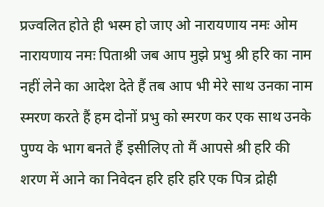प्रज्वलित होते ही भस्म हो जाए ओ नारायणाय नमः ओम नारायणाय नमः पिताश्री जब आप मुझे प्रभु श्री हरि का नाम नहीं लेने का आदेश देते हैं तब आप भी मेरे साथ उनका नाम स्मरण करते हैं हम दोनों प्रभु को स्मरण कर एक साथ उनके पुण्य के भाग बनते हैं इसीलिए तो मैं आपसे श्री हरि की शरण में आने का निवेदन हरि हरि हरि एक पित्र द्रोही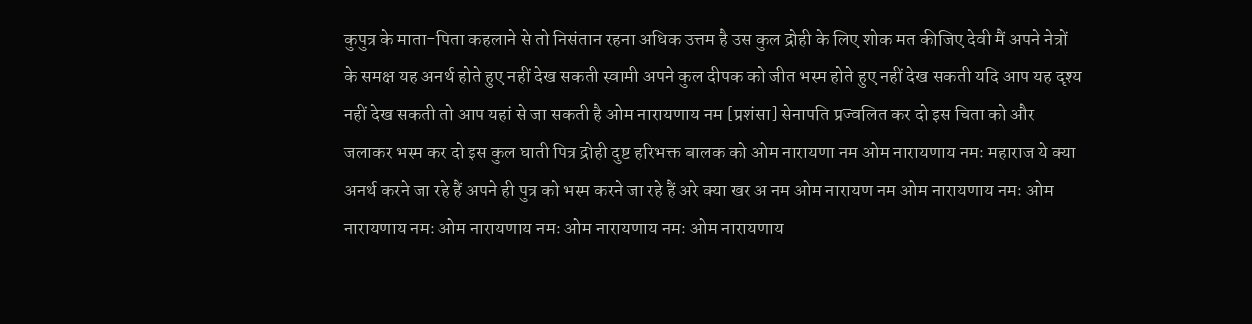कुपुत्र के माता-पिता कहलाने से तो निसंतान रहना अधिक उत्तम है उस कुल द्रोही के लिए शोक मत कीजिए देवी मैं अपने नेत्रों के समक्ष यह अनर्थ होते हुए नहीं देख सकती स्वामी अपने कुल दीपक को जीत भस्म होते हुए नहीं देख सकती यदि आप यह दृश्य नहीं देख सकती तो आप यहां से जा सकती है ओम नारायणाय नम [प्रशंसा] सेनापति प्रज्वलित कर दो इस चिता को और जलाकर भस्म कर दो इस कुल घाती पित्र द्रोही दुष्ट हरिभक्त बालक को ओम नारायणा नम ओम नारायणाय नमः महाराज ये क्या अनर्थ करने जा रहे हैं अपने ही पुत्र को भस्म करने जा रहे हैं अरे क्या खर अ नम ओम नारायण नम ओम नारायणाय नमः ओम नारायणाय नमः ओम नारायणाय नमः ओम नारायणाय नमः ओम नारायणाय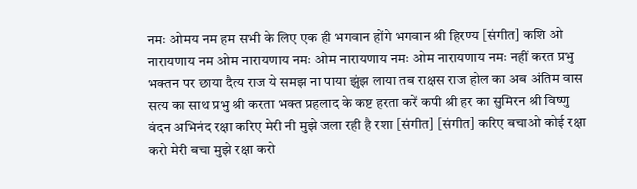नमः ओमय नम हम सभी के लिए एक ही भगवान होंगे भगवान श्री हिरण्य [संगीत] कशि ओ नारायणाय नम ओम नारायणाय नमः ओम नारायणाय नमः ओम नारायणाय नमः नहीं करत प्रभु भक्तन पर छाया दैत्य राज ये समझ ना पाया झुंझ लाया तब राक्षस राज होल का अब अंतिम वास सत्य का साथ प्रभु श्री करता भक्त प्रहलाद के कष्ट हरता करें कपी श्री हर का सुमिरन श्री विष्णु वंदन अभिनंद रक्षा करिए मेरी नी मुझे जला रही है रशा [संगीत] [संगीत] करिए बचाओ कोई रक्षा करो मेरी बचा मुझे रक्षा करो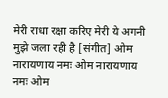मेरी राधा रक्षा करिए मेरी ये अगनी मुझे जला रही है [संगीत] ओम नारायणाय नमः ओम नारायणाय नमः ओम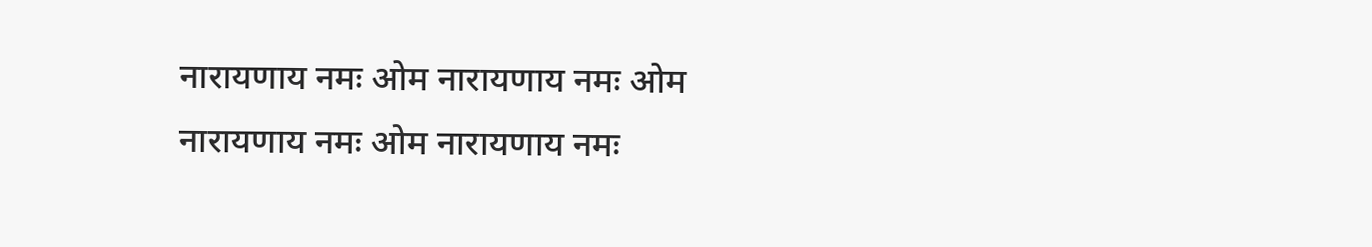नारायणाय नमः ओम नारायणाय नमः ओम नारायणाय नमः ओम नारायणाय नमः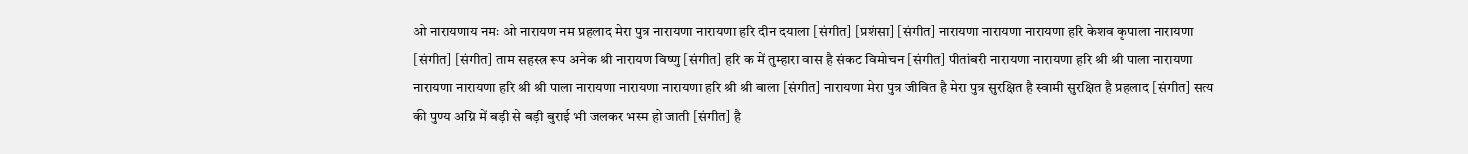ओ नारायणाय नमः ओ नारायण नम प्रहलाद मेरा पुत्र नारायणा नारायणा हरि दीन दयाला [संगीत] [प्रशंसा] [संगीत] नारायणा नारायणा नारायणा हरि केशव कृपाला नारायणा [संगीत] [संगीत] ताम सहस्त्र रूप अनेक श्री नारायण विष्णु [संगीत] हरि क में तुम्हारा वास है संकट विमोचन [संगीत] पीतांबरी नारायणा नारायणा हरि श्री श्री पाला नारायणा नारायणा नारायणा हरि श्री श्री पाला नारायणा नारायणा नारायणा हरि श्री श्री बाला [संगीत] नारायणा मेरा पुत्र जीवित है मेरा पुत्र सुरक्षित है स्वामी सुरक्षित है प्रहलाद [संगीत] सत्य की पुण्य अग्नि में बड़ी से बड़ी बुराई भी जलकर भस्म हो जाती [संगीत] है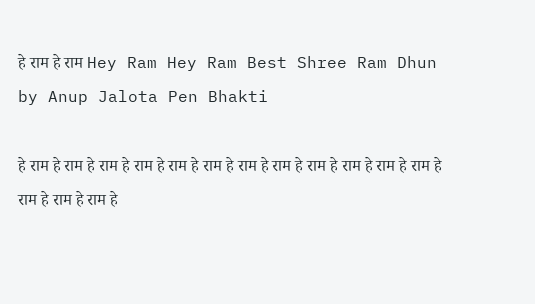हे राम हे राम Hey Ram Hey Ram Best Shree Ram Dhun by Anup Jalota Pen Bhakti

हे राम हे राम हे राम हे राम हे राम हे राम हे राम हे राम हे राम हे राम हे राम हे राम हे राम हे राम हे राम हे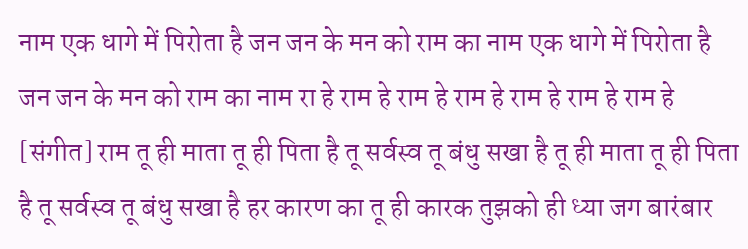नाम एक धागे में पिरोता है जन जन के मन को राम का नाम एक धागे में पिरोता है जन जन के मन को राम का नाम रा हे राम हे राम हे राम हे राम हे राम हे राम हे [संगीत] राम तू ही माता तू ही पिता है तू सर्वस्व तू बंधु सखा है तू ही माता तू ही पिता है तू सर्वस्व तू बंधु सखा है हर कारण का तू ही कारक तुझको ही ध्या जग बारंबार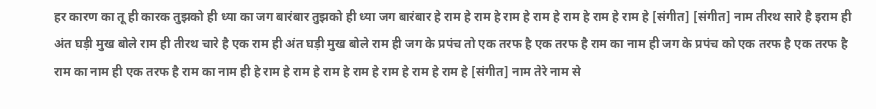हर कारण का तू ही कारक तुझको ही ध्या का जग बारंबार तुझको ही ध्या जग बारंबार हे राम हे राम हे राम हे राम हे राम हे राम हे राम हे [संगीत] [संगीत] नाम तीरथ सारे है इराम ही अंत घड़ी मुख बोले राम ही तीरथ चारे है एक राम ही अंत घड़ी मुख बोले राम ही जग के प्रपंच तो एक तरफ है एक तरफ है राम का नाम ही जग के प्रपंच को एक तरफ है एक तरफ है राम का नाम ही एक तरफ है राम का नाम ही हे राम हे राम हे राम हे राम हे राम हे राम हे राम हे [संगीत] नाम तेरे नाम से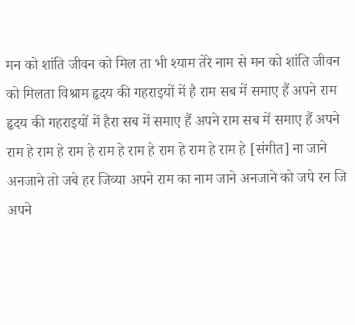मन को शांति जीवन को मिल ता भी श्याम तेरे नाम से मन को शांति जीवन को मिलता विश्राम हृदय की गहराइयों में है राम सब में समाए हैं अपने राम हृदय की गहराइयों में हैरा सब में समाए हैं अपने राम सब में समाए हैं अपने राम हे राम हे राम हे राम हे राम हे राम हे राम हे राम हे [संगीत] ना जाने अनजाने तो जबे हर जिव्या अपने राम का नाम जाने अनजाने को जपे रन जि अपने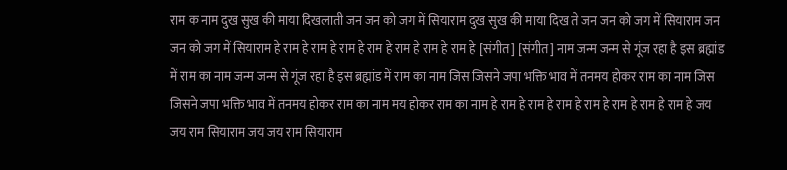राम क नाम दुख सुख की माया दिखलाती जन जन को जग में सियाराम दुख सुख की माया दिख ते जन जन को जग में सियाराम जन जन को जग में सियाराम हे राम हे राम हे राम हे राम हे राम हे राम हे राम हे [संगीत] [संगीत] नाम जन्म जन्म से गूंज रहा है इस ब्रह्मांड में राम का नाम जन्म जन्म से गूंज रहा है इस ब्रह्मांड में राम का नाम जिस जिसने जपा भक्ति भाव में तनमय होकर राम का नाम जिस जिसने जपा भक्ति भाव में तनमय होकर राम का नाम मय होकर राम का नाम हे राम हे राम हे राम हे राम हे राम हे राम हे राम हे जय जय राम सियाराम जय जय राम सियाराम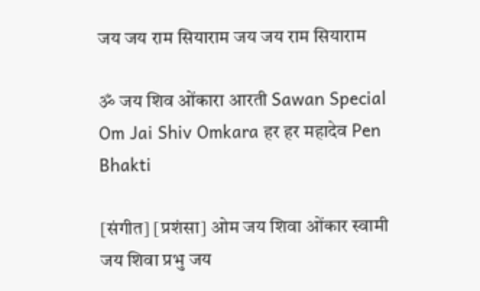जय जय राम सियाराम जय जय राम सियाराम

ॐ जय शिव ओंकारा आरती Sawan Special Om Jai Shiv Omkara हर हर महादेव Pen Bhakti

[संगीत] [प्रशंसा] ओम जय शिवा ओंकार स्वामी जय शिवा प्रभु जय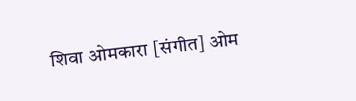शिवा ओमकारा [संगीत] ओम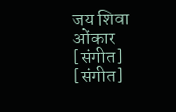जय शिवा ओंकार [संगीत] [संगीत]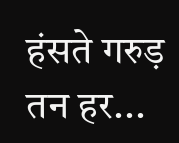हंसते गरुड़ तन हर...